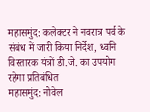महासमुंद: कलेक्टर ने नवरात्र पर्व के संबंध में जारी किया निर्देश, ध्वनि विस्तारक यंत्रों डी.जे. का उपयोग रहेगा प्रतिबंधित
महासमुंद: नोवेल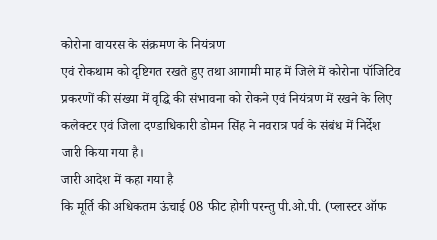कोरोना वायरस के संक्रमण के नियंत्रण
एवं रोकथाम को दृष्टिगत रखते हुए तथा आगामी माह में जिले में कोरोना पॉजिटिव
प्रकरणों की संख्या में वृद्धि की संभावना को रोकने एवं नियंत्रण में रखने के लिए
कलेक्टर एवं जिला दण्डाधिकारी डोमन सिंह ने नवरात्र पर्व के संबंध में निर्देश
जारी किया गया है।
जारी आदेश में कहा गया है
कि मूर्ति की अधिकतम ऊंचाई 08 फीट होगी परन्तु पी.ओ.पी. (प्लास्टर ऑफ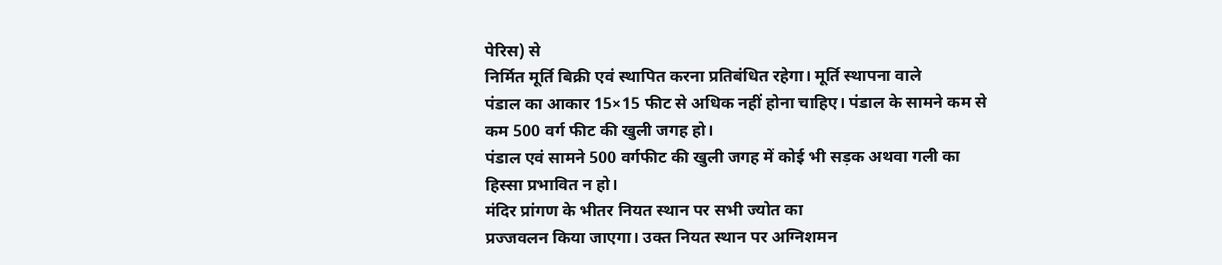पेरिस) से
निर्मित मूर्ति बिक्री एवं स्थापित करना प्रतिबंधित रहेगा। मूर्ति स्थापना वाले
पंडाल का आकार 15×15 फीट से अधिक नहीं होना चाहिए। पंडाल के सामने कम से
कम 500 वर्ग फीट की खुली जगह हो।
पंडाल एवं सामने 500 वर्गफीट की खुली जगह में कोई भी सड़क अथवा गली का
हिस्सा प्रभावित न हो।
मंदिर प्रांगण के भीतर नियत स्थान पर सभी ज्योत का
प्रज्जवलन किया जाएगा। उक्त नियत स्थान पर अग्निशमन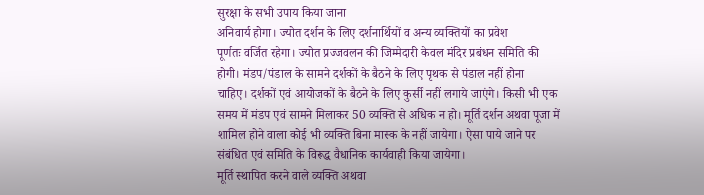सुरक्षा के सभी उपाय किया जाना
अनिवार्य होगा। ज्योत दर्शन के लिए दर्शनार्थियों व अन्य व्यक्तियों का प्रवेश
पूर्णतः वर्जित रहेगा। ज्योत प्रज्जवलन की जिम्मेदारी केवल मंदिर प्रबंधन समिति की
होगी। मंडप/पंडाल के सामने दर्शकों के बैठने के लिए पृथक से पंडाल नहीं होना
चाहिए। दर्शकों एवं आयोजकों के बैठने के लिए कुर्सी नहीं लगाये जाएंगे। किसी भी एक
समय में मंडप एवं सामने मिलाकर 50 व्यक्ति से अधिक न हो। मूर्ति दर्शन अथवा पूजा में
शामिल होने वाला कोई भी व्यक्ति बिना मास्क के नहीं जायेगा। ऐसा पाये जाने पर
संबंधित एवं समिति के विरूद्ध वैधानिक कार्यवाही किया जायेगा।
मूर्ति स्थापित करने वाले व्यक्ति अथवा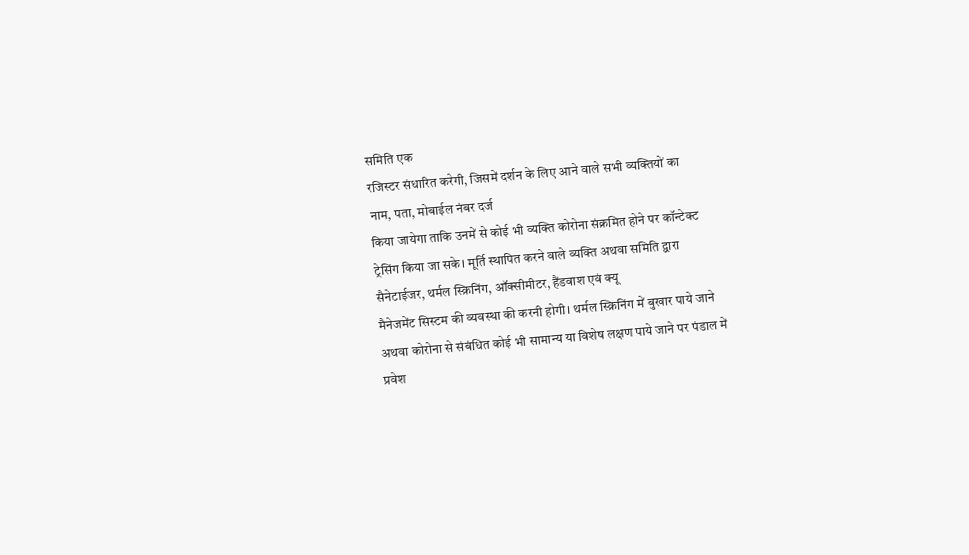समिति एक
रजिस्टर संधारित करेगी, जिसमें दर्शन के लिए आने वाले सभी व्यक्तियों का
नाम, पता, मोबाईल नंबर दर्ज
किया जायेगा ताकि उनमें से कोई भी व्यक्ति कोरोना संक्रमित होने पर कॉन्टेक्ट
ट्रेसिंग किया जा सके। मूर्ति स्थापित करने वाले व्यक्ति अथवा समिति द्वारा
सैनेटाईजर, थर्मल स्क्रिनिंग, ऑक्सीमीटर, हैंडवाश एवं क्यू
मैनेजमेंट सिस्टम की व्यवस्था की करनी होगी। थर्मल स्क्रिनिंग में बुखार पाये जाने
अथवा कोरोना से संबंधित कोई भी सामान्य या विशेष लक्षण पाये जाने पर पंडाल में
प्रवेश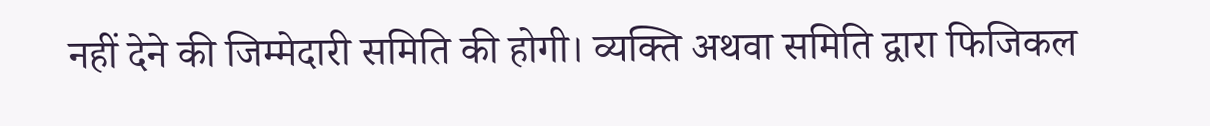नहीं देने की जिम्मेदारी समिति की होगी। व्यक्ति अथवा समिति द्वारा फिजिकल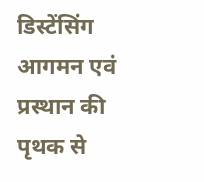डिस्टेंसिंग आगमन एवं प्रस्थान की पृथक से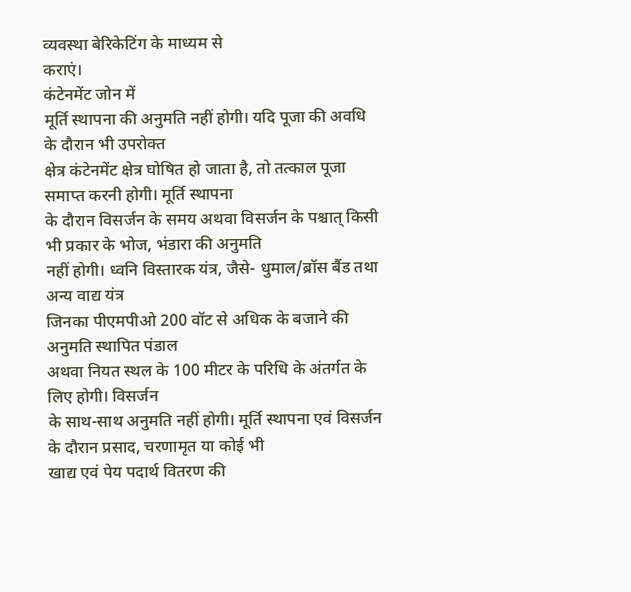व्यवस्था बेरिकेटिंग के माध्यम से
कराएं।
कंटेनमेंट जोन में
मूर्ति स्थापना की अनुमति नहीं होगी। यदि पूजा की अवधि के दौरान भी उपरोक्त
क्षेत्र कंटेनमेंट क्षेत्र घोषित हो जाता है, तो तत्काल पूजा समाप्त करनी होगी। मूर्ति स्थापना
के दौरान विसर्जन के समय अथवा विसर्जन के पश्चात् किसी भी प्रकार के भोज, भंडारा की अनुमति
नहीं होगी। ध्वनि विस्तारक यंत्र, जैसे- धुमाल/ब्रॉस बैंड तथा अन्य वाद्य यंत्र
जिनका पीएमपीओ 200 वॉट से अधिक के बजाने की अनुमति स्थापित पंडाल
अथवा नियत स्थल के 100 मीटर के परिधि के अंतर्गत के लिए होगी। विसर्जन
के साथ-साथ अनुमति नहीं होगी। मूर्ति स्थापना एवं विसर्जन के दौरान प्रसाद, चरणामृत या कोई भी
खाद्य एवं पेय पदार्थ वितरण की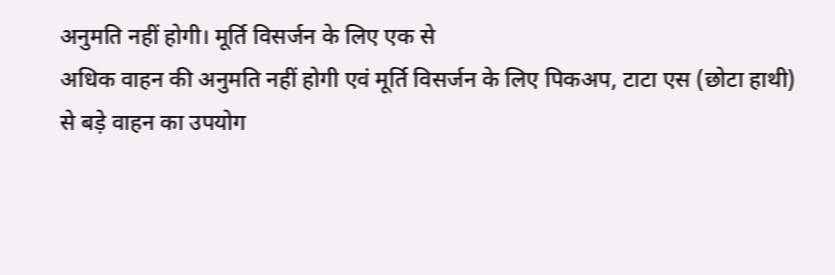अनुमति नहीं होगी। मूर्ति विसर्जन के लिए एक से
अधिक वाहन की अनुमति नहीं होगी एवं मूर्ति विसर्जन के लिए पिकअप, टाटा एस (छोटा हाथी)
से बड़े वाहन का उपयोग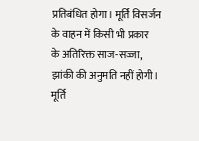प्रतिबंधित होगा। मूर्ति विसर्जन के वाहन में किसी भी प्रकार
के अतिरिक्त साज-सज्जा, झांकी की अनुमति नहीं होगी।
मूर्ति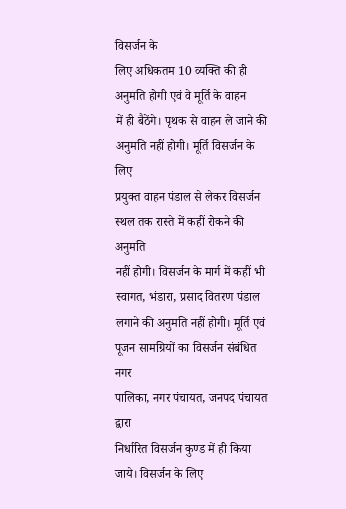विसर्जन के
लिए अधिकतम 10 व्यक्ति की ही अनुमति होगी एवं वे मूर्ति के वाहन
में ही बैठेंगे। पृथक से वाहन ले जाने की अनुमति नहीं होगी। मूर्ति विसर्जन के लिए
प्रयुक्त वाहन पंडाल से लेकर विसर्जन स्थल तक रास्ते में कहीं रोकने की अनुमति
नहीं होगी। विसर्जन के मार्ग में कहीं भी स्वागत, भंडारा, प्रसाद वितरण पंडाल
लगाने की अनुमति नहीं होगी। मूर्ति एवं पूजन सामग्रियों का विसर्जन संबंधित नगर
पालिका, नगर पंचायत, जनपद पंचायत द्वारा
निर्धारित विसर्जन कुण्ड में ही किया जाये। विसर्जन के लिए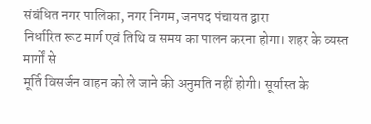संबंधित नगर पालिका, नगर निगम, जनपद पंचायत द्वारा
निर्धारित रूट मार्ग एवं तिथि व समय का पालन करना होगा। शहर के व्यस्त मार्गों से
मूर्ति विसर्जन वाहन को ले जाने की अनुमति नहीं होगी। सूर्यास्त के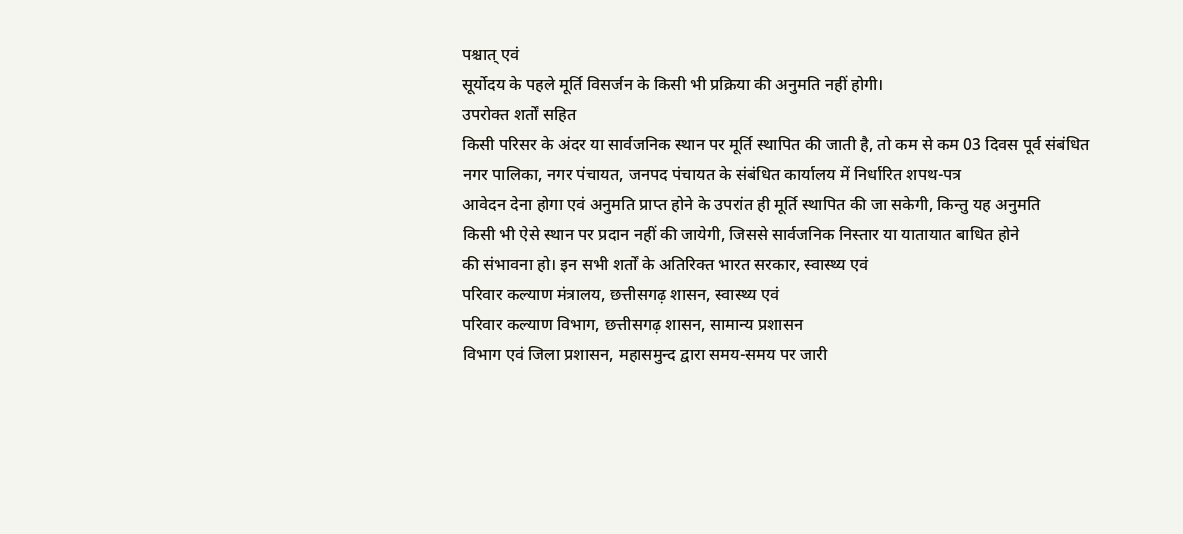पश्चात् एवं
सूर्योदय के पहले मूर्ति विसर्जन के किसी भी प्रक्रिया की अनुमति नहीं होगी।
उपरोक्त शर्तों सहित
किसी परिसर के अंदर या सार्वजनिक स्थान पर मूर्ति स्थापित की जाती है, तो कम से कम 03 दिवस पूर्व संबंधित
नगर पालिका, नगर पंचायत, जनपद पंचायत के संबंधित कार्यालय में निर्धारित शपथ-पत्र
आवेदन देना होगा एवं अनुमति प्राप्त होने के उपरांत ही मूर्ति स्थापित की जा सकेगी, किन्तु यह अनुमति
किसी भी ऐसे स्थान पर प्रदान नहीं की जायेगी, जिससे सार्वजनिक निस्तार या यातायात बाधित होने
की संभावना हो। इन सभी शर्तों के अतिरिक्त भारत सरकार, स्वास्थ्य एवं
परिवार कल्याण मंत्रालय, छत्तीसगढ़ शासन, स्वास्थ्य एवं
परिवार कल्याण विभाग, छत्तीसगढ़ शासन, सामान्य प्रशासन
विभाग एवं जिला प्रशासन, महासमुन्द द्वारा समय-समय पर जारी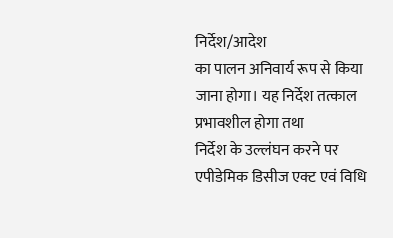निर्देश/आदेश
का पालन अनिवार्य रूप से किया जाना होगा। यह निर्देश तत्काल प्रभावशील होगा तथा
निर्देश के उल्लंघन करने पर एपीडेमिक डिसीज एक्ट एवं विधि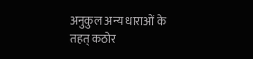अनुकुल अन्य धाराओं के
तहत् कठोर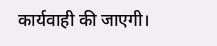कार्यवाही की जाएगी।